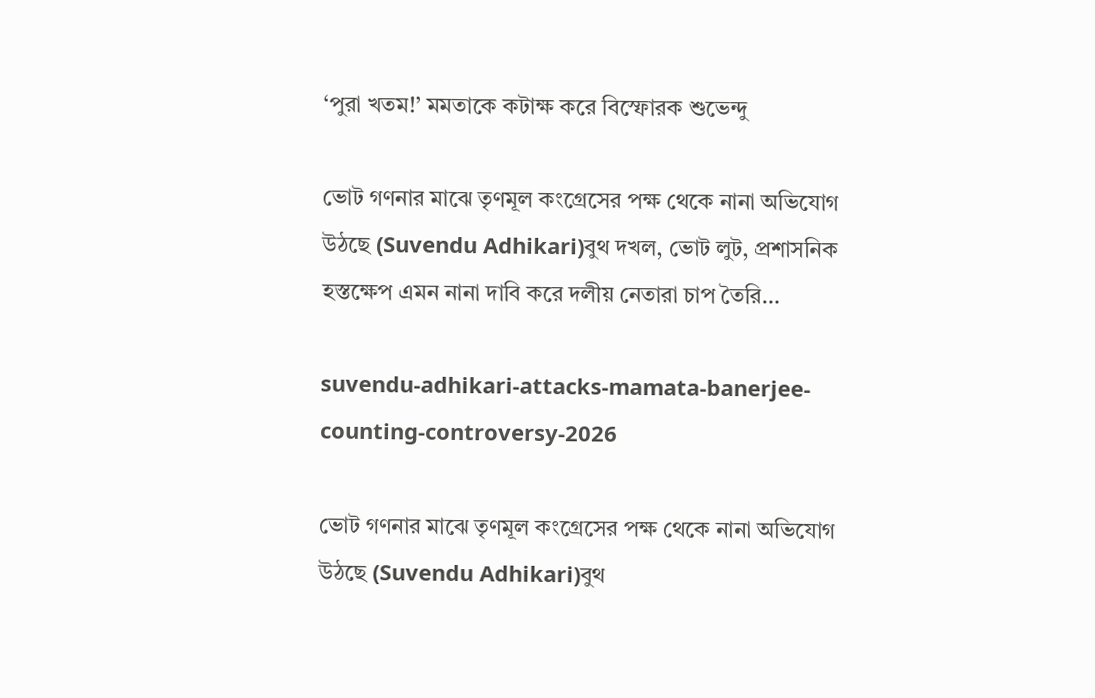‘পুরা খতম!’ মমতাকে কটাক্ষ করে বিস্ফোরক শুভেন্দু

ভোট গণনার মাঝে তৃণমূল কংগ্রেসের পক্ষ থেকে নানা অভিযোগ উঠছে (Suvendu Adhikari)বুথ দখল, ভোট লুট, প্রশাসনিক হস্তক্ষেপ এমন নানা দাবি করে দলীয় নেতারা চাপ তৈরি…

suvendu-adhikari-attacks-mamata-banerjee-counting-controversy-2026

ভোট গণনার মাঝে তৃণমূল কংগ্রেসের পক্ষ থেকে নানা অভিযোগ উঠছে (Suvendu Adhikari)বুথ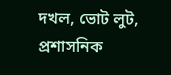দখল, ভোট লুট, প্রশাসনিক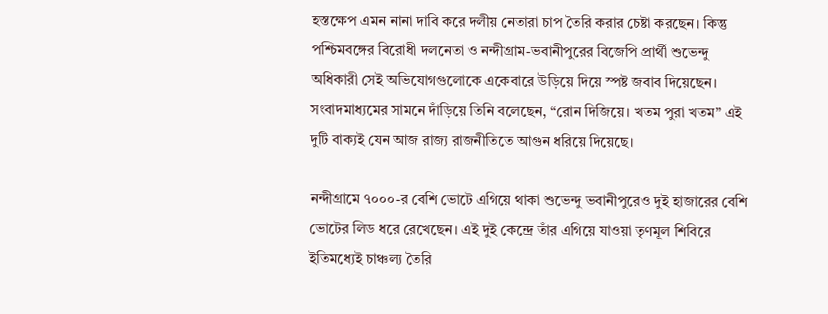হস্তক্ষেপ এমন নানা দাবি করে দলীয় নেতারা চাপ তৈরি করার চেষ্টা করছেন। কিন্তু পশ্চিমবঙ্গের বিরোধী দলনেতা ও নন্দীগ্রাম-ভবানীপুরের বিজেপি প্রার্থী শুভেন্দু অধিকারী সেই অভিযোগগুলোকে একেবারে উড়িয়ে দিয়ে স্পষ্ট জবাব দিয়েছেন। সংবাদমাধ্যমের সামনে দাঁড়িয়ে তিনি বলেছেন, “রোন দিজিয়ে। খতম পুরা খতম” এই দুটি বাক্যই যেন আজ রাজ্য রাজনীতিতে আগুন ধরিয়ে দিয়েছে।

নন্দীগ্রামে ৭০০০-র বেশি ভোটে এগিয়ে থাকা শুভেন্দু ভবানীপুরেও দুই হাজারের বেশি ভোটের লিড ধরে রেখেছেন। এই দুই কেন্দ্রে তাঁর এগিয়ে যাওয়া তৃণমূল শিবিরে ইতিমধ্যেই চাঞ্চল্য তৈরি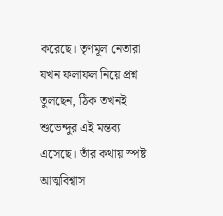করেছে। তৃণমূল নেতারা যখন ফলাফল নিয়ে প্রশ্ন তুলছেন, ঠিক তখনই শুভেন্দুর এই মন্তব্য এসেছে। তাঁর কথায় স্পষ্ট আত্মবিশ্বাস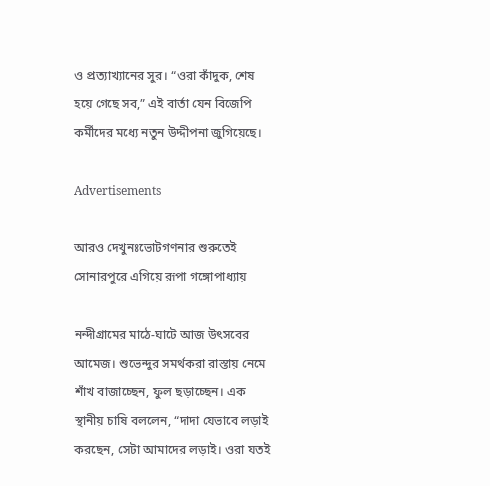ও প্রত্যাখ্যানের সুর। “ওরা কাঁদুক, শেষ হয়ে গেছে সব,” এই বার্তা যেন বিজেপি কর্মীদের মধ্যে নতুন উদ্দীপনা জুগিয়েছে।

Advertisements

আরও দেখুনঃভোটগণনার শুরুতেই সোনারপুরে এগিয়ে রূপা গঙ্গোপাধ্যায়

নন্দীগ্রামের মাঠে-ঘাটে আজ উৎসবের আমেজ। শুভেন্দুর সমর্থকরা রাস্তায় নেমে শাঁখ বাজাচ্ছেন, ফুল ছড়াচ্ছেন। এক স্থানীয় চাষি বললেন, “দাদা যেভাবে লড়াই করছেন, সেটা আমাদের লড়াই। ওরা যতই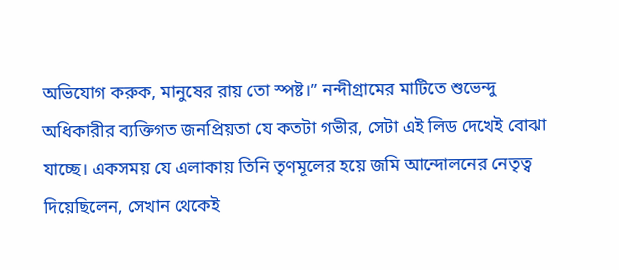অভিযোগ করুক, মানুষের রায় তো স্পষ্ট।” নন্দীগ্রামের মাটিতে শুভেন্দু অধিকারীর ব্যক্তিগত জনপ্রিয়তা যে কতটা গভীর, সেটা এই লিড দেখেই বোঝা যাচ্ছে। একসময় যে এলাকায় তিনি তৃণমূলের হয়ে জমি আন্দোলনের নেতৃত্ব দিয়েছিলেন, সেখান থেকেই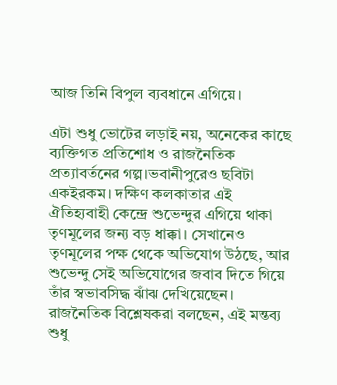আজ তিনি বিপুল ব্যবধানে এগিয়ে।

এটা শুধু ভোটের লড়াই নয়, অনেকের কাছে ব্যক্তিগত প্রতিশোধ ও রাজনৈতিক প্রত্যাবর্তনের গল্প।ভবানীপুরেও ছবিটা একইরকম। দক্ষিণ কলকাতার এই ঐতিহ্যবাহী কেন্দ্রে শুভেন্দুর এগিয়ে থাকা তৃণমূলের জন্য বড় ধাক্কা। সেখানেও তৃণমূলের পক্ষ থেকে অভিযোগ উঠছে, আর শুভেন্দু সেই অভিযোগের জবাব দিতে গিয়ে তাঁর স্বভাবসিদ্ধ ঝাঁঝ দেখিয়েছেন। রাজনৈতিক বিশ্লেষকরা বলছেন, এই মন্তব্য শুধু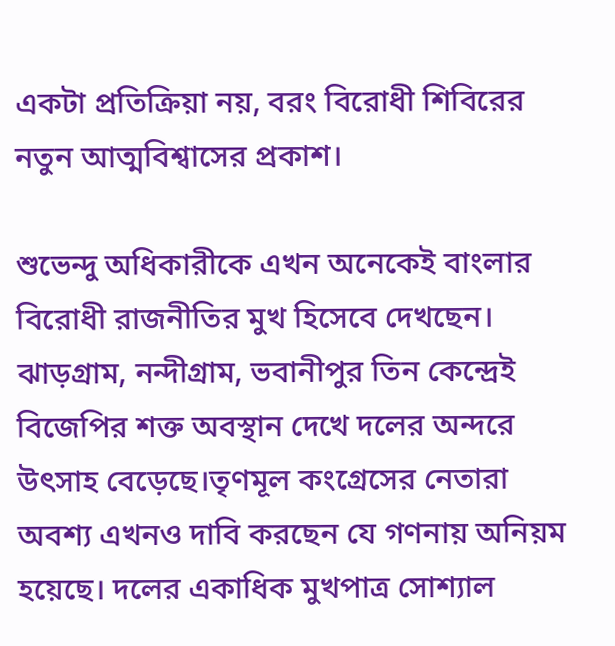একটা প্রতিক্রিয়া নয়, বরং বিরোধী শিবিরের নতুন আত্মবিশ্বাসের প্রকাশ।

শুভেন্দু অধিকারীকে এখন অনেকেই বাংলার বিরোধী রাজনীতির মুখ হিসেবে দেখছেন। ঝাড়গ্রাম, নন্দীগ্রাম, ভবানীপুর তিন কেন্দ্রেই বিজেপির শক্ত অবস্থান দেখে দলের অন্দরে উৎসাহ বেড়েছে।তৃণমূল কংগ্রেসের নেতারা অবশ্য এখনও দাবি করছেন যে গণনায় অনিয়ম হয়েছে। দলের একাধিক মুখপাত্র সোশ্যাল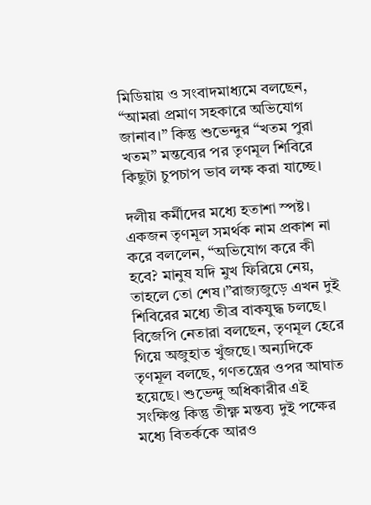মিডিয়ায় ও সংবাদমাধ্যমে বলছেন, “আমরা প্রমাণ সহকারে অভিযোগ জানাব।” কিন্তু শুভেন্দুর “খতম পুরা খতম” মন্তব্যের পর তৃণমূল শিবিরে কিছুটা চুপচাপ ভাব লক্ষ করা যাচ্ছে।

দলীয় কর্মীদের মধ্যে হতাশা স্পষ্ট। একজন তৃণমূল সমর্থক নাম প্রকাশ না করে বললেন, “অভিযোগ করে কী হবে? মানুষ যদি মুখ ফিরিয়ে নেয়, তাহলে তো শেষ।”রাজ্যজুড়ে এখন দুই শিবিরের মধ্যে তীব্র বাকযুদ্ধ চলছে। বিজেপি নেতারা বলছেন, তৃণমূল হেরে গিয়ে অজুহাত খুঁজছে। অন্যদিকে তৃণমূল বলছে, গণতন্ত্রের ওপর আঘাত হয়েছে। শুভেন্দু অধিকারীর এই সংক্ষিপ্ত কিন্তু তীক্ষ্ণ মন্তব্য দুই পক্ষের মধ্যে বিতর্ককে আরও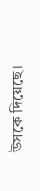উসকে দিয়েছে।